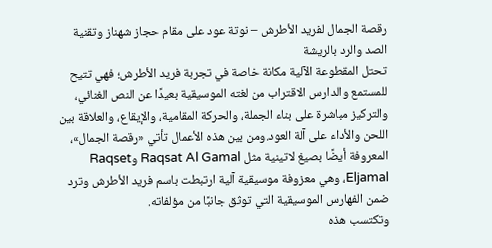رقصة الجمال لفريد الأطرش – نوتة عود على مقام حجاز شهناز وتقنية الصد والرد بالريشة
تحتل المقطوعة الآلية مكانة خاصة في تجربة فريد الأطرش؛ فهي تتيح للمستمع والدارس الاقتراب من لغته الموسيقية بعيدًا عن النص الغنائي، والتركيز مباشرة على بناء الجملة، والحركة المقامية، والإيقاع، والعلاقة بين اللحن والأداء على آلة العود.ومن بين هذه الأعمال تأتي «رقصة الجمال»، المعروفة أيضًا بصيغ لاتينية مثل Raqsat Al Gamal وRaqset Eljamal، وهي معزوفة موسيقية آلية ارتبطت باسم فريد الأطرش وترد ضمن الفهارس الموسيقية التي توثق جانبًا من مؤلفاته.
وتكتسب هذه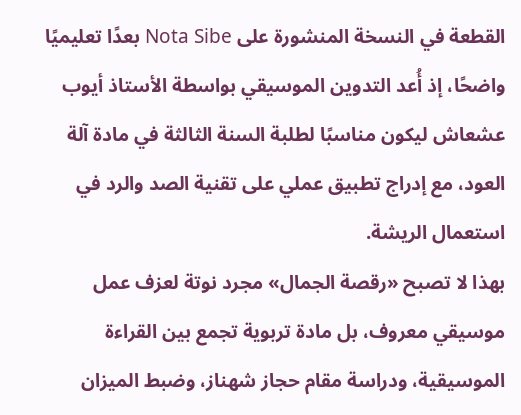القطعة في النسخة المنشورة على Nota Sibe بعدًا تعليميًا واضحًا، إذ أُعد التدوين الموسيقي بواسطة الأستاذ أيوب عشعاش ليكون مناسبًا لطلبة السنة الثالثة في مادة آلة العود، مع إدراج تطبيق عملي على تقنية الصد والرد في استعمال الريشة.
بهذا لا تصبح «رقصة الجمال» مجرد نوتة لعزف عمل موسيقي معروف، بل مادة تربوية تجمع بين القراءة الموسيقية، ودراسة مقام حجاز شهناز، وضبط الميزان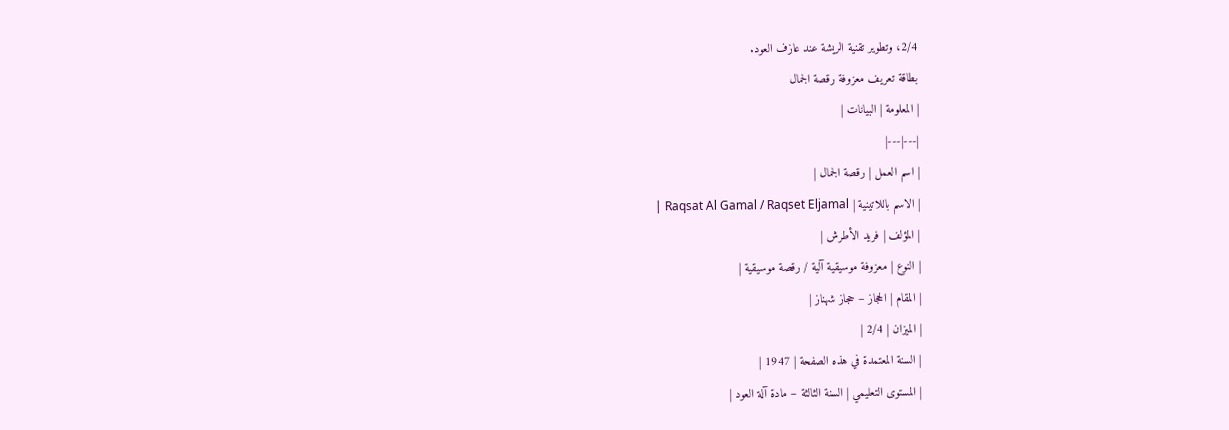2/4، وتطوير تقنية الريشة عند عازف العود.
بطاقة تعريف معزوفة رقصة الجمال
| المعلومة | البيانات |
|---|---|
| اسم العمل | رقصة الجمال |
| الاسم باللاتينية | Raqsat Al Gamal / Raqset Eljamal |
| المؤلف | فريد الأطرش |
| النوع | معزوفة موسيقية آلية / رقصة موسيقية |
| المقام | الحجاز – حجاز شهناز |
| الميزان | 2/4 |
| السنة المعتمدة في هذه الصفحة | 1947 |
| المستوى التعليمي | السنة الثالثة – مادة آلة العود |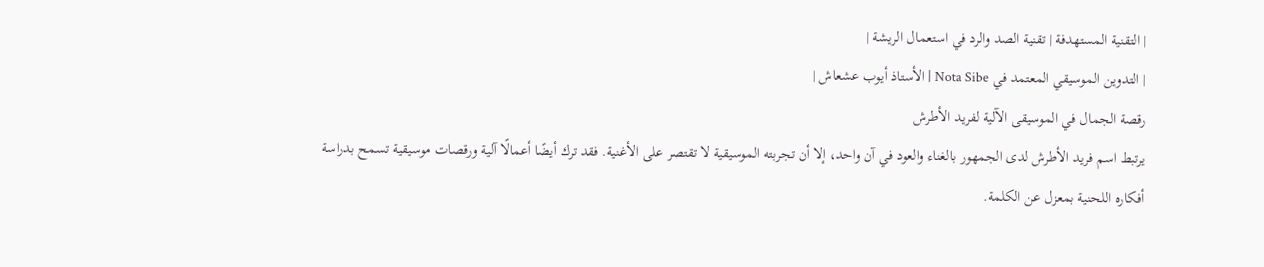| التقنية المستهدفة | تقنية الصد والرد في استعمال الريشة |
| التدوين الموسيقي المعتمد في Nota Sibe | الأستاذ أيوب عشعاش |
رقصة الجمال في الموسيقى الآلية لفريد الأطرش
يرتبط اسم فريد الأطرش لدى الجمهور بالغناء والعود في آن واحد، إلا أن تجربته الموسيقية لا تقتصر على الأغنية. فقد ترك أيضًا أعمالًا آلية ورقصات موسيقية تسمح بدراسة أفكاره اللحنية بمعزل عن الكلمة.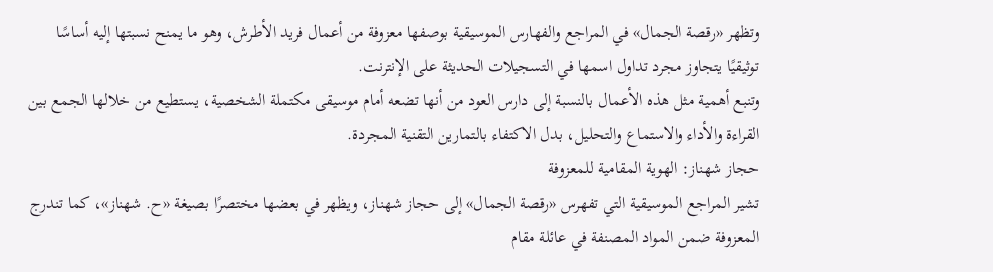وتظهر «رقصة الجمال» في المراجع والفهارس الموسيقية بوصفها معزوفة من أعمال فريد الأطرش، وهو ما يمنح نسبتها إليه أساسًا توثيقيًا يتجاوز مجرد تداول اسمها في التسجيلات الحديثة على الإنترنت.
وتنبع أهمية مثل هذه الأعمال بالنسبة إلى دارس العود من أنها تضعه أمام موسيقى مكتملة الشخصية، يستطيع من خلالها الجمع بين القراءة والأداء والاستماع والتحليل، بدل الاكتفاء بالتمارين التقنية المجردة.
حجاز شهناز: الهوية المقامية للمعزوفة
تشير المراجع الموسيقية التي تفهرس «رقصة الجمال» إلى حجاز شهناز، ويظهر في بعضها مختصرًا بصيغة «ح. شهناز»، كما تندرج المعزوفة ضمن المواد المصنفة في عائلة مقام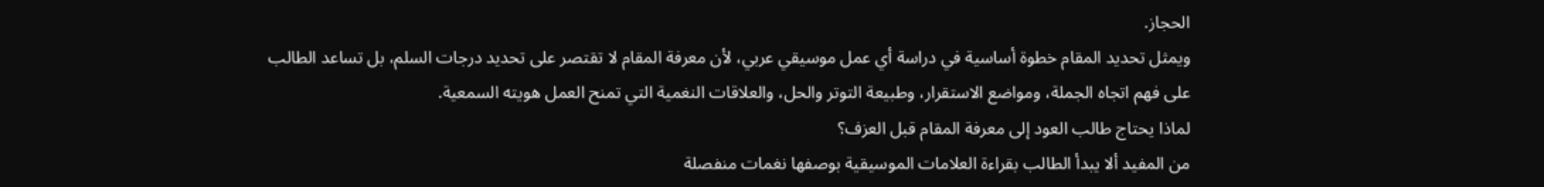الحجاز.
ويمثل تحديد المقام خطوة أساسية في دراسة أي عمل موسيقي عربي، لأن معرفة المقام لا تقتصر على تحديد درجات السلم، بل تساعد الطالب على فهم اتجاه الجملة، ومواضع الاستقرار، وطبيعة التوتر والحل، والعلاقات النغمية التي تمنح العمل هويته السمعية.
لماذا يحتاج طالب العود إلى معرفة المقام قبل العزف؟
من المفيد ألا يبدأ الطالب بقراءة العلامات الموسيقية بوصفها نغمات منفصلة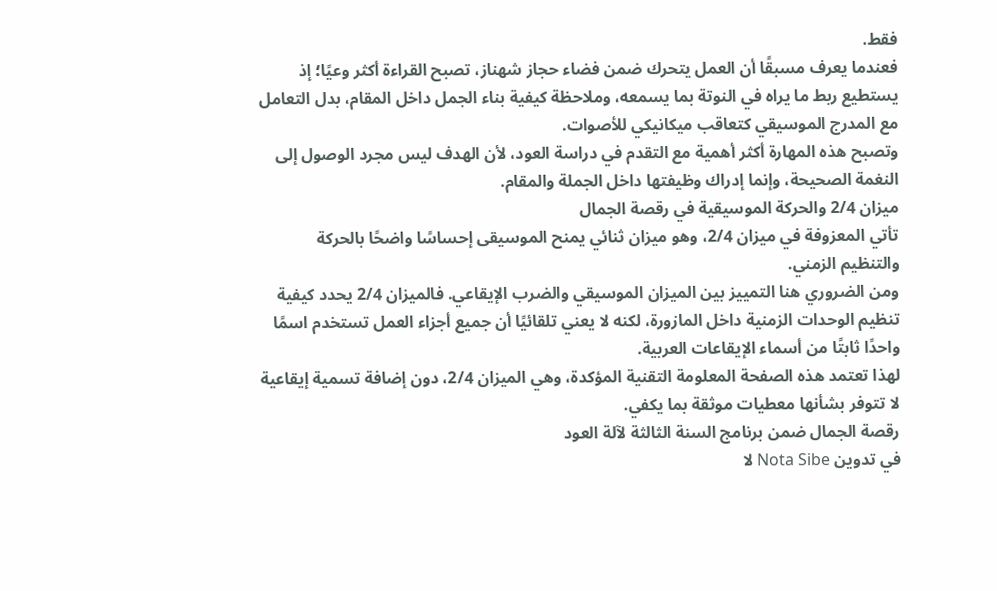فقط.
فعندما يعرف مسبقًا أن العمل يتحرك ضمن فضاء حجاز شهناز، تصبح القراءة أكثر وعيًا؛ إذ يستطيع ربط ما يراه في النوتة بما يسمعه، وملاحظة كيفية بناء الجمل داخل المقام، بدل التعامل مع المدرج الموسيقي كتعاقب ميكانيكي للأصوات.
وتصبح هذه المهارة أكثر أهمية مع التقدم في دراسة العود، لأن الهدف ليس مجرد الوصول إلى النغمة الصحيحة، وإنما إدراك وظيفتها داخل الجملة والمقام.
ميزان 2/4 والحركة الموسيقية في رقصة الجمال
تأتي المعزوفة في ميزان 2/4، وهو ميزان ثنائي يمنح الموسيقى إحساسًا واضحًا بالحركة والتنظيم الزمني.
ومن الضروري هنا التمييز بين الميزان الموسيقي والضرب الإيقاعي. فالميزان 2/4 يحدد كيفية تنظيم الوحدات الزمنية داخل المازورة، لكنه لا يعني تلقائيًا أن جميع أجزاء العمل تستخدم اسمًا واحدًا ثابتًا من أسماء الإيقاعات العربية.
لهذا تعتمد هذه الصفحة المعلومة التقنية المؤكدة، وهي الميزان 2/4، دون إضافة تسمية إيقاعية لا تتوفر بشأنها معطيات موثقة بما يكفي.
رقصة الجمال ضمن برنامج السنة الثالثة لآلة العود
في تدوين Nota Sibe لا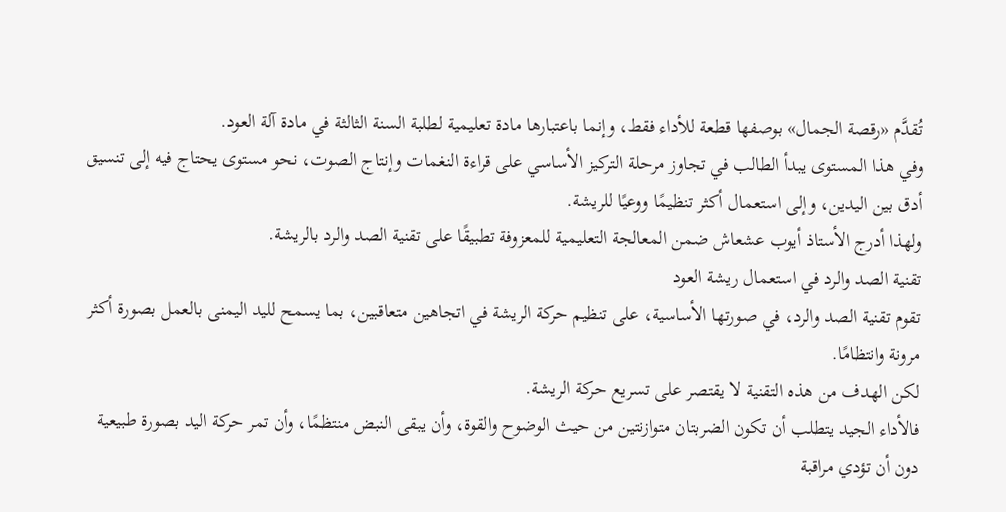تُقدَّم «رقصة الجمال» بوصفها قطعة للأداء فقط، وإنما باعتبارها مادة تعليمية لطلبة السنة الثالثة في مادة آلة العود.
وفي هذا المستوى يبدأ الطالب في تجاوز مرحلة التركيز الأساسي على قراءة النغمات وإنتاج الصوت، نحو مستوى يحتاج فيه إلى تنسيق أدق بين اليدين، وإلى استعمال أكثر تنظيمًا ووعيًا للريشة.
ولهذا أدرج الأستاذ أيوب عشعاش ضمن المعالجة التعليمية للمعزوفة تطبيقًا على تقنية الصد والرد بالريشة.
تقنية الصد والرد في استعمال ريشة العود
تقوم تقنية الصد والرد، في صورتها الأساسية، على تنظيم حركة الريشة في اتجاهين متعاقبين، بما يسمح لليد اليمنى بالعمل بصورة أكثر مرونة وانتظامًا.
لكن الهدف من هذه التقنية لا يقتصر على تسريع حركة الريشة.
فالأداء الجيد يتطلب أن تكون الضربتان متوازنتين من حيث الوضوح والقوة، وأن يبقى النبض منتظمًا، وأن تمر حركة اليد بصورة طبيعية دون أن تؤدي مراقبة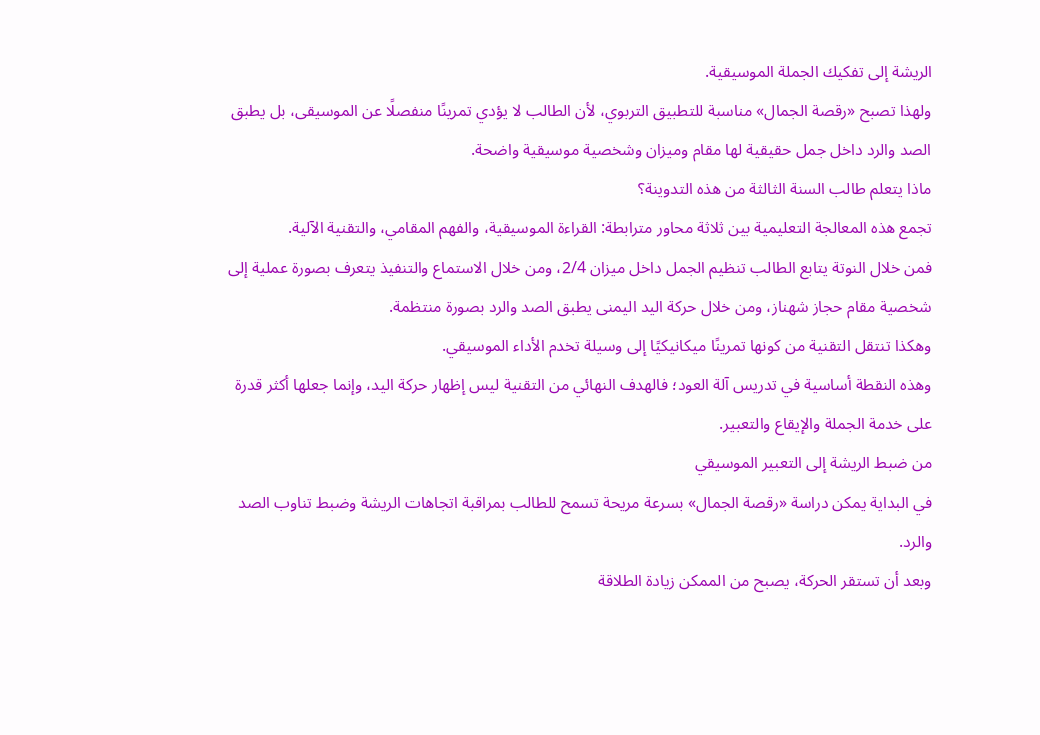الريشة إلى تفكيك الجملة الموسيقية.
ولهذا تصبح «رقصة الجمال» مناسبة للتطبيق التربوي، لأن الطالب لا يؤدي تمرينًا منفصلًا عن الموسيقى، بل يطبق الصد والرد داخل جمل حقيقية لها مقام وميزان وشخصية موسيقية واضحة.
ماذا يتعلم طالب السنة الثالثة من هذه التدوينة؟
تجمع هذه المعالجة التعليمية بين ثلاثة محاور مترابطة: القراءة الموسيقية، والفهم المقامي، والتقنية الآلية.
فمن خلال النوتة يتابع الطالب تنظيم الجمل داخل ميزان 2/4، ومن خلال الاستماع والتنفيذ يتعرف بصورة عملية إلى شخصية مقام حجاز شهناز، ومن خلال حركة اليد اليمنى يطبق الصد والرد بصورة منتظمة.
وهكذا تنتقل التقنية من كونها تمرينًا ميكانيكيًا إلى وسيلة تخدم الأداء الموسيقي.
وهذه النقطة أساسية في تدريس آلة العود؛ فالهدف النهائي من التقنية ليس إظهار حركة اليد، وإنما جعلها أكثر قدرة على خدمة الجملة والإيقاع والتعبير.
من ضبط الريشة إلى التعبير الموسيقي
في البداية يمكن دراسة «رقصة الجمال» بسرعة مريحة تسمح للطالب بمراقبة اتجاهات الريشة وضبط تناوب الصد والرد.
وبعد أن تستقر الحركة، يصبح من الممكن زيادة الطلاقة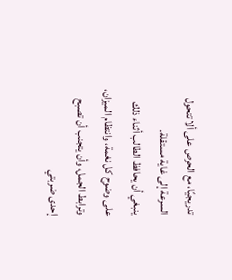تدريجيًا، مع الحرص على ألا تتحول السرعة إلى غاية مستقلة.
ينبغي أن يحافظ الطالب أثناء ذلك على وضوح كل نغمة، وانتظام الميزان، وترابط الجمل، وأن يتجنب أن تصبح إحدى ضربتي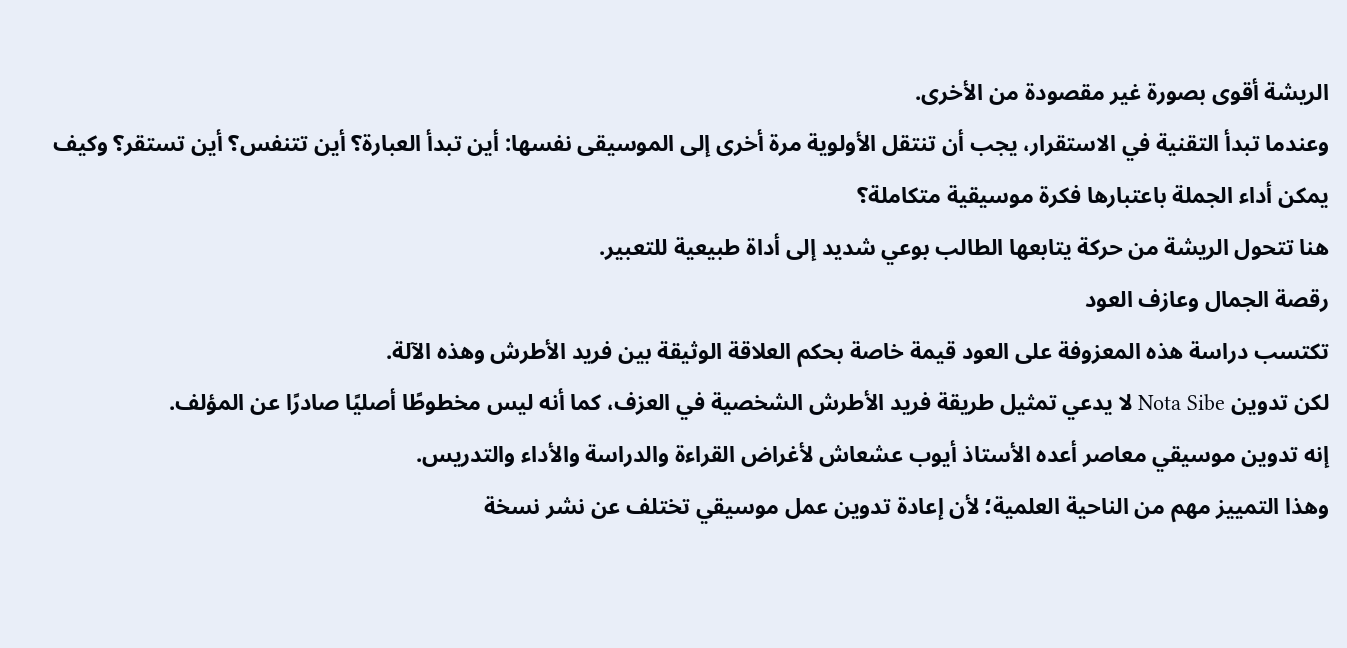الريشة أقوى بصورة غير مقصودة من الأخرى.
وعندما تبدأ التقنية في الاستقرار، يجب أن تنتقل الأولوية مرة أخرى إلى الموسيقى نفسها: أين تبدأ العبارة؟ أين تتنفس؟ أين تستقر؟ وكيف يمكن أداء الجملة باعتبارها فكرة موسيقية متكاملة؟
هنا تتحول الريشة من حركة يتابعها الطالب بوعي شديد إلى أداة طبيعية للتعبير.
رقصة الجمال وعازف العود
تكتسب دراسة هذه المعزوفة على العود قيمة خاصة بحكم العلاقة الوثيقة بين فريد الأطرش وهذه الآلة.
لكن تدوين Nota Sibe لا يدعي تمثيل طريقة فريد الأطرش الشخصية في العزف، كما أنه ليس مخطوطًا أصليًا صادرًا عن المؤلف.
إنه تدوين موسيقي معاصر أعده الأستاذ أيوب عشعاش لأغراض القراءة والدراسة والأداء والتدريس.
وهذا التمييز مهم من الناحية العلمية؛ لأن إعادة تدوين عمل موسيقي تختلف عن نشر نسخة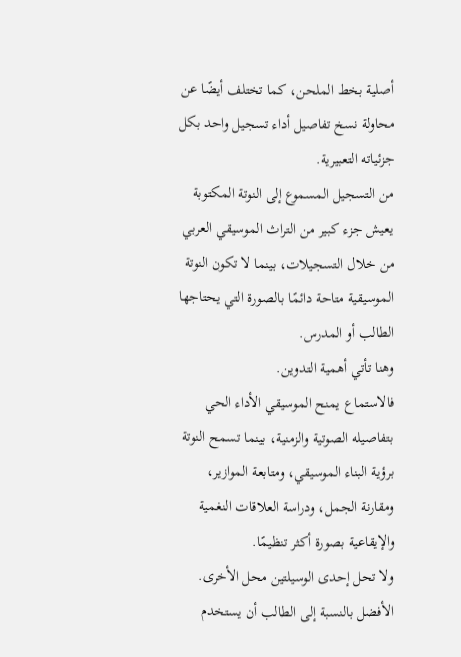أصلية بخط الملحن، كما تختلف أيضًا عن محاولة نسخ تفاصيل أداء تسجيل واحد بكل جزئياته التعبيرية.
من التسجيل المسموع إلى النوتة المكتوبة
يعيش جزء كبير من التراث الموسيقي العربي من خلال التسجيلات، بينما لا تكون النوتة الموسيقية متاحة دائمًا بالصورة التي يحتاجها الطالب أو المدرس.
وهنا تأتي أهمية التدوين.
فالاستماع يمنح الموسيقي الأداء الحي بتفاصيله الصوتية والزمنية، بينما تسمح النوتة برؤية البناء الموسيقي، ومتابعة الموازير، ومقارنة الجمل، ودراسة العلاقات النغمية والإيقاعية بصورة أكثر تنظيمًا.
ولا تحل إحدى الوسيلتين محل الأخرى.
الأفضل بالنسبة إلى الطالب أن يستخدم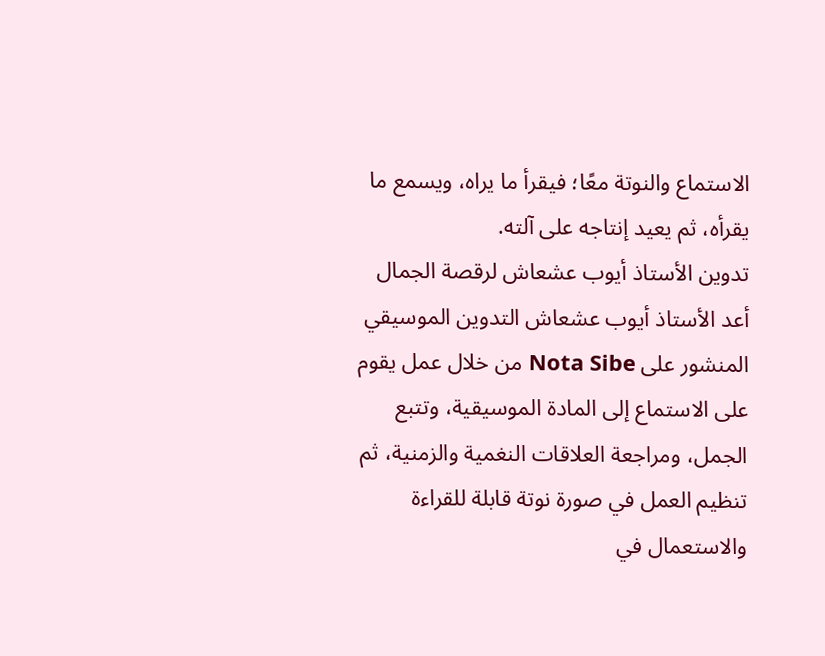الاستماع والنوتة معًا؛ فيقرأ ما يراه، ويسمع ما يقرأه، ثم يعيد إنتاجه على آلته.
تدوين الأستاذ أيوب عشعاش لرقصة الجمال
أعد الأستاذ أيوب عشعاش التدوين الموسيقي المنشور على Nota Sibe من خلال عمل يقوم على الاستماع إلى المادة الموسيقية، وتتبع الجمل، ومراجعة العلاقات النغمية والزمنية، ثم تنظيم العمل في صورة نوتة قابلة للقراءة والاستعمال في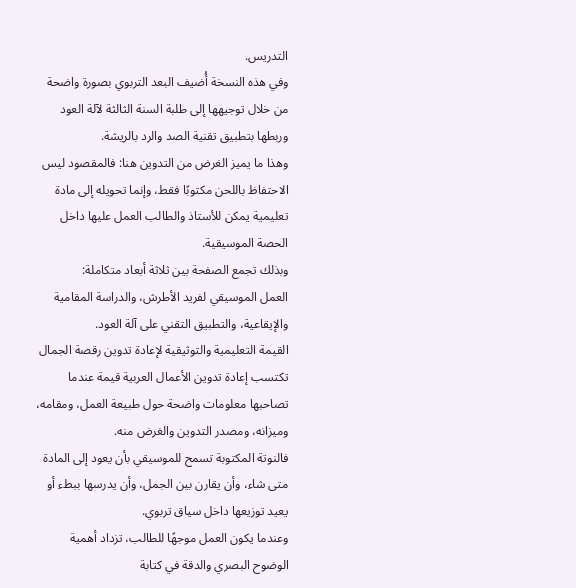التدريس.
وفي هذه النسخة أُضيف البعد التربوي بصورة واضحة من خلال توجيهها إلى طلبة السنة الثالثة لآلة العود وربطها بتطبيق تقنية الصد والرد بالريشة.
وهذا ما يميز الغرض من التدوين هنا: فالمقصود ليس الاحتفاظ باللحن مكتوبًا فقط، وإنما تحويله إلى مادة تعليمية يمكن للأستاذ والطالب العمل عليها داخل الحصة الموسيقية.
وبذلك تجمع الصفحة بين ثلاثة أبعاد متكاملة:
العمل الموسيقي لفريد الأطرش، والدراسة المقامية والإيقاعية، والتطبيق التقني على آلة العود.
القيمة التعليمية والتوثيقية لإعادة تدوين رقصة الجمال
تكتسب إعادة تدوين الأعمال العربية قيمة عندما تصاحبها معلومات واضحة حول طبيعة العمل، ومقامه، وميزانه، ومصدر التدوين والغرض منه.
فالنوتة المكتوبة تسمح للموسيقي بأن يعود إلى المادة متى شاء، وأن يقارن بين الجمل، وأن يدرسها ببطء أو يعيد توزيعها داخل سياق تربوي.
وعندما يكون العمل موجهًا للطالب، تزداد أهمية الوضوح البصري والدقة في كتابة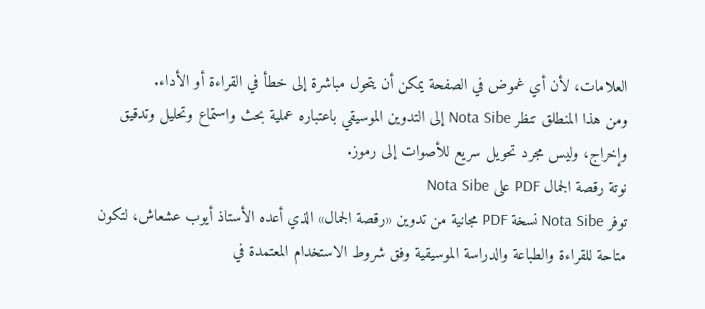العلامات، لأن أي غموض في الصفحة يمكن أن يتحول مباشرة إلى خطأ في القراءة أو الأداء.
ومن هذا المنطلق تنظر Nota Sibe إلى التدوين الموسيقي باعتباره عملية بحث واستماع وتحليل وتدقيق وإخراج، وليس مجرد تحويل سريع للأصوات إلى رموز.
نوتة رقصة الجمال PDF على Nota Sibe
توفر Nota Sibe نسخة PDF مجانية من تدوين «رقصة الجمال» الذي أعده الأستاذ أيوب عشعاش، لتكون متاحة للقراءة والطباعة والدراسة الموسيقية وفق شروط الاستخدام المعتمدة في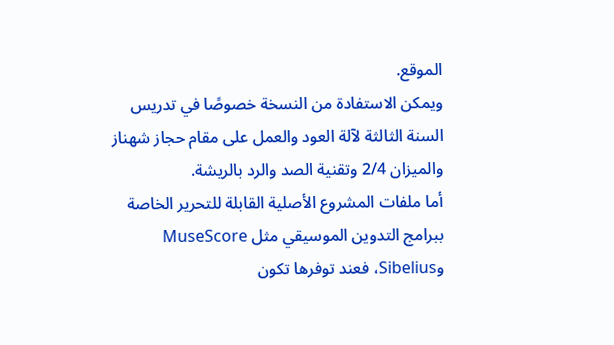الموقع.
ويمكن الاستفادة من النسخة خصوصًا في تدريس السنة الثالثة لآلة العود والعمل على مقام حجاز شهناز والميزان 2/4 وتقنية الصد والرد بالريشة.
أما ملفات المشروع الأصلية القابلة للتحرير الخاصة ببرامج التدوين الموسيقي مثل MuseScore وSibelius، فعند توفرها تكون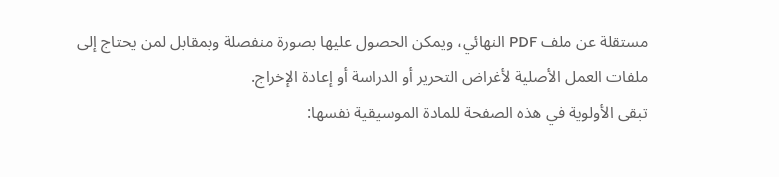مستقلة عن ملف PDF النهائي، ويمكن الحصول عليها بصورة منفصلة وبمقابل لمن يحتاج إلى ملفات العمل الأصلية لأغراض التحرير أو الدراسة أو إعادة الإخراج.
تبقى الأولوية في هذه الصفحة للمادة الموسيقية نفسها: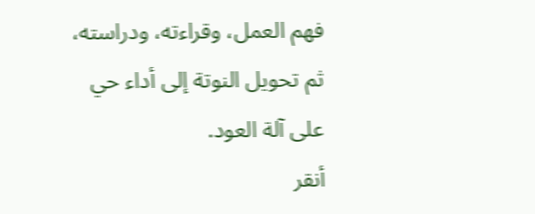فهم العمل، وقراءته، ودراسته، ثم تحويل النوتة إلى أداء حي على آلة العود.
أنقر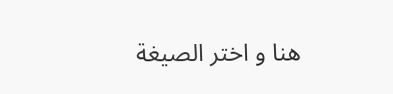هنا و اختر الصيغة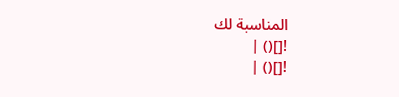المناسبة لك
![]() |
![]() |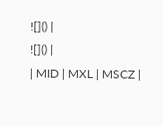![]() |
![]() |
| MID | MXL | MSCZ |